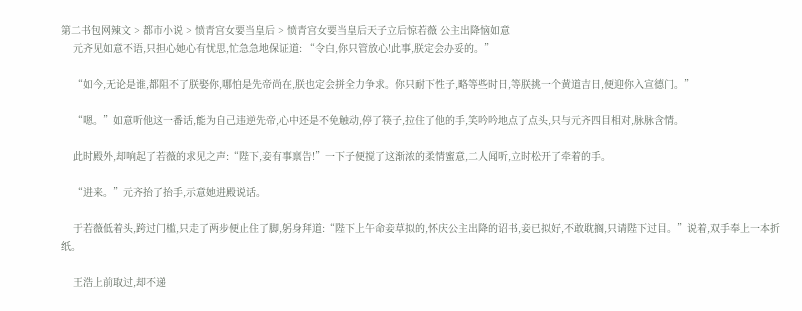第二书包网辣文 > 都市小说 > 愤青宫女要当皇后 > 愤青宫女要当皇后天子立后惊若薇 公主出降恼如意
    元齐见如意不语,只担心她心有忧思,忙急急地保证道: “令白,你只管放心!此事,朕定会办妥的。”

    “如今,无论是谁,都阻不了朕娶你,哪怕是先帝尚在,朕也定会拼全力争求。你只耐下性子,略等些时日,等朕挑一个黄道吉日,便迎你入宣德门。”

    “嗯。”如意听他这一番话,能为自己违逆先帝,心中还是不免触动,停了筷子,拉住了他的手,笑吟吟地点了点头,只与元齐四目相对,脉脉含情。

    此时殿外,却响起了若薇的求见之声:“陛下,妾有事禀告!”一下子便搅了这渐浓的柔情蜜意,二人闻听,立时松开了牵着的手。

    “进来。”元齐抬了抬手,示意她进殿说话。

    于若薇低着头,跨过门槛,只走了两步便止住了脚,躬身拜道:“陛下上午命妾草拟的,怀庆公主出降的诏书,妾已拟好,不敢耽搁,只请陛下过目。”说着,双手奉上一本折纸。

    王浩上前取过,却不递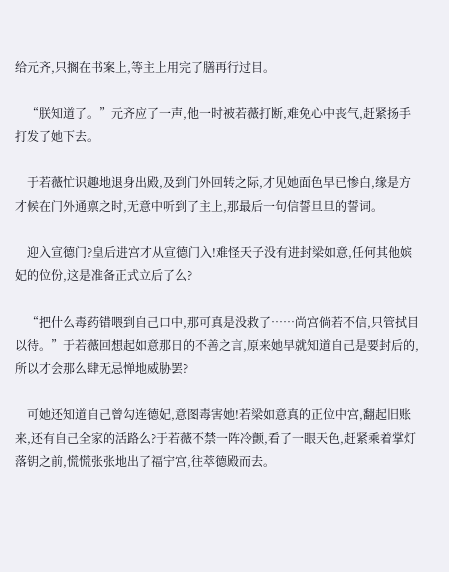给元齐,只搁在书案上,等主上用完了膳再行过目。

    “朕知道了。”元齐应了一声,他一时被若薇打断,难免心中丧气,赶紧扬手打发了她下去。

    于若薇忙识趣地退身出殿,及到门外回转之际,才见她面色早已惨白,缘是方才候在门外通禀之时,无意中听到了主上,那最后一句信誓旦旦的誓词。

    迎入宣德门?皇后进宫才从宣德门入!难怪天子没有进封梁如意,任何其他嫔妃的位份,这是准备正式立后了么?

    “把什么毒药错喂到自己口中,那可真是没救了……尚宫倘若不信,只管拭目以待。”于若薇回想起如意那日的不善之言,原来她早就知道自己是要封后的,所以才会那么肆无忌惮地威胁罢?

    可她还知道自己曾勾连德妃,意图毒害她!若梁如意真的正位中宫,翻起旧账来,还有自己全家的活路么?于若薇不禁一阵冷颤,看了一眼天色,赶紧乘着掌灯落钥之前,慌慌张张地出了福宁宫,往萃德殿而去。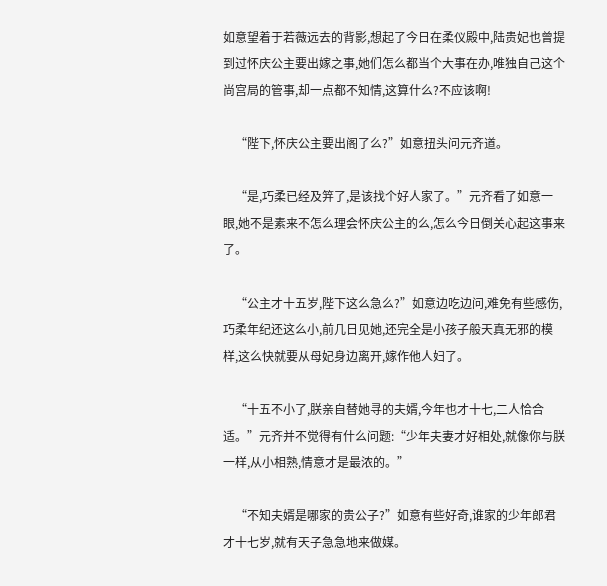如意望着于若薇远去的背影,想起了今日在柔仪殿中,陆贵妃也曾提到过怀庆公主要出嫁之事,她们怎么都当个大事在办,唯独自己这个尚宫局的管事,却一点都不知情,这算什么?不应该啊!

    “陛下,怀庆公主要出阁了么?”如意扭头问元齐道。

    “是,巧柔已经及笄了,是该找个好人家了。”元齐看了如意一眼,她不是素来不怎么理会怀庆公主的么,怎么今日倒关心起这事来了。

    “公主才十五岁,陛下这么急么?”如意边吃边问,难免有些感伤,巧柔年纪还这么小,前几日见她,还完全是小孩子般天真无邪的模样,这么快就要从母妃身边离开,嫁作他人妇了。

    “十五不小了,朕亲自替她寻的夫婿,今年也才十七,二人恰合适。”元齐并不觉得有什么问题:“少年夫妻才好相处,就像你与朕一样,从小相熟,情意才是最浓的。”

    “不知夫婿是哪家的贵公子?”如意有些好奇,谁家的少年郎君才十七岁,就有天子急急地来做媒。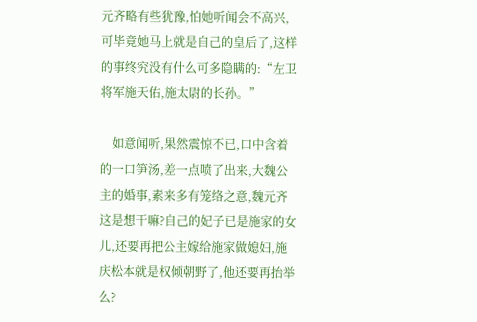元齐略有些犹豫,怕她听闻会不高兴,可毕竟她马上就是自己的皇后了,这样的事终究没有什么可多隐瞒的:“左卫将军施天佑,施太尉的长孙。”

    如意闻听,果然震惊不已,口中含着的一口笋汤,差一点喷了出来,大魏公主的婚事,素来多有笼络之意,魏元齐这是想干嘛?自己的妃子已是施家的女儿,还要再把公主嫁给施家做媳妇,施庆松本就是权倾朝野了,他还要再抬举么?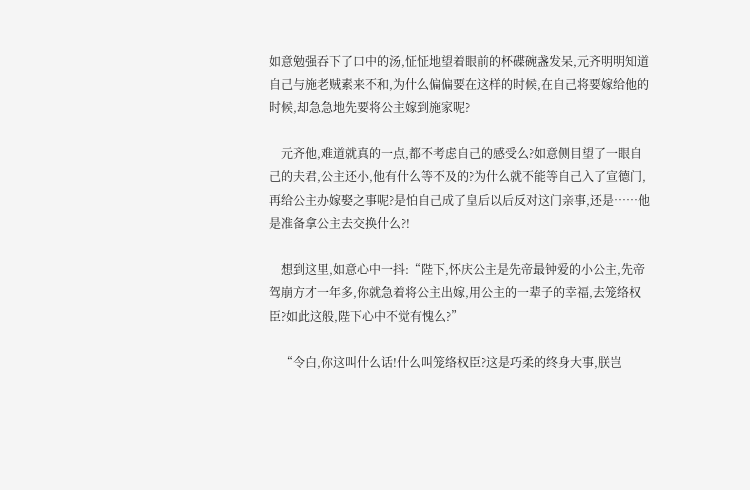如意勉强吞下了口中的汤,怔怔地望着眼前的杯碟碗盏发呆,元齐明明知道自己与施老贼素来不和,为什么偏偏要在这样的时候,在自己将要嫁给他的时候,却急急地先要将公主嫁到施家呢?

    元齐他,难道就真的一点,都不考虑自己的感受么?如意侧目望了一眼自己的夫君,公主还小,他有什么等不及的?为什么就不能等自己入了宣德门,再给公主办嫁娶之事呢?是怕自己成了皇后以后反对这门亲事,还是……他是准备拿公主去交换什么?!

    想到这里,如意心中一抖:“陛下,怀庆公主是先帝最钟爱的小公主,先帝驾崩方才一年多,你就急着将公主出嫁,用公主的一辈子的幸福,去笼络权臣?如此这般,陛下心中不觉有愧么?”

    “令白,你这叫什么话!什么叫笼络权臣?这是巧柔的终身大事,朕岂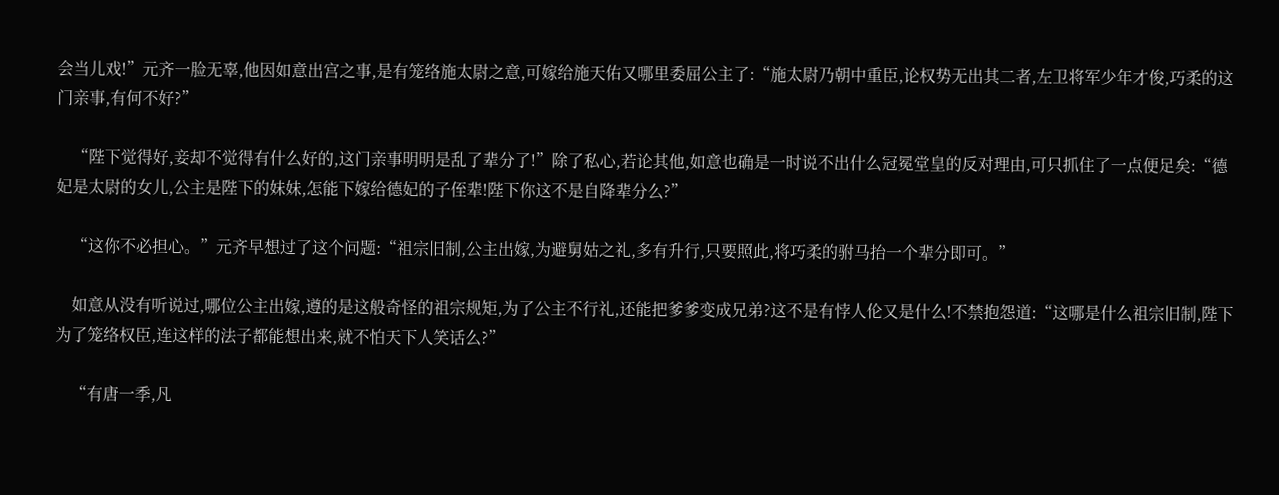会当儿戏!”元齐一脸无辜,他因如意出宫之事,是有笼络施太尉之意,可嫁给施天佑又哪里委屈公主了:“施太尉乃朝中重臣,论权势无出其二者,左卫将军少年才俊,巧柔的这门亲事,有何不好?”

    “陛下觉得好,妾却不觉得有什么好的,这门亲事明明是乱了辈分了!”除了私心,若论其他,如意也确是一时说不出什么冠冕堂皇的反对理由,可只抓住了一点便足矣:“德妃是太尉的女儿,公主是陛下的妹妹,怎能下嫁给德妃的子侄辈!陛下你这不是自降辈分么?”

    “这你不必担心。”元齐早想过了这个问题:“祖宗旧制,公主出嫁,为避舅姑之礼,多有升行,只要照此,将巧柔的驸马抬一个辈分即可。”

    如意从没有听说过,哪位公主出嫁,遵的是这般奇怪的祖宗规矩,为了公主不行礼,还能把爹爹变成兄弟?这不是有悖人伦又是什么!不禁抱怨道:“这哪是什么祖宗旧制,陛下为了笼络权臣,连这样的法子都能想出来,就不怕天下人笑话么?”

    “有唐一季,凡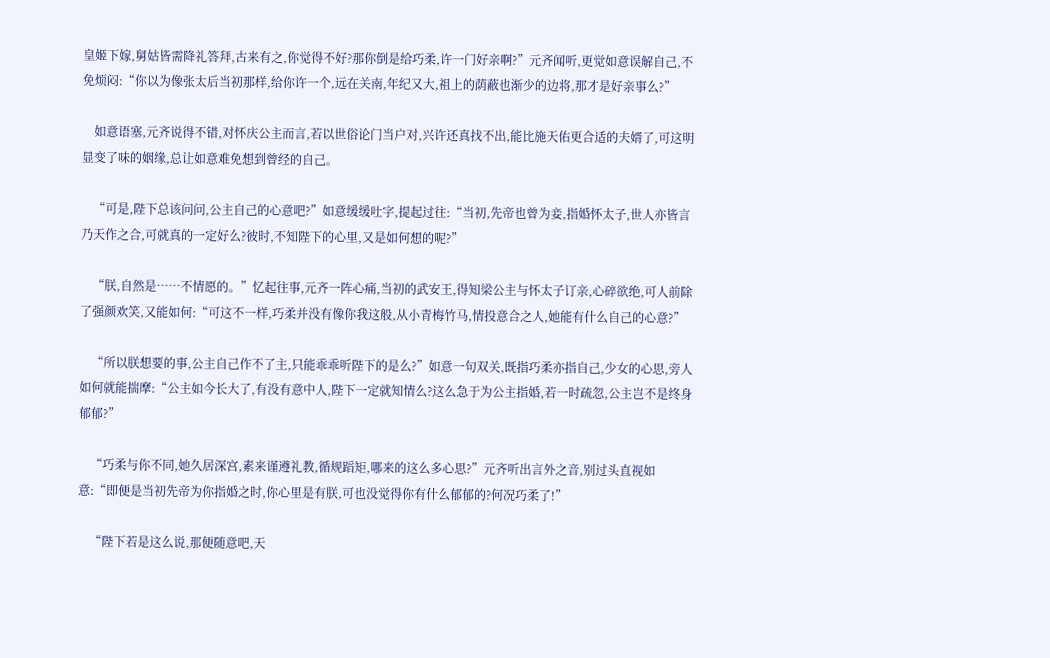皇姬下嫁,舅姑皆需降礼答拜,古来有之,你觉得不好?那你倒是给巧柔,许一门好亲啊?”元齐闻听,更觉如意误解自己,不免烦闷:“你以为像张太后当初那样,给你许一个,远在关南,年纪又大,祖上的荫蔽也渐少的边将,那才是好亲事么?”

    如意语塞,元齐说得不错,对怀庆公主而言,若以世俗论门当户对,兴许还真找不出,能比施天佑更合适的夫婿了,可这明显变了味的姻缘,总让如意难免想到曾经的自己。

    “可是,陛下总该问问,公主自己的心意吧?”如意缓缓吐字,提起过往:“当初,先帝也曾为妾,指婚怀太子,世人亦皆言乃天作之合,可就真的一定好么?彼时,不知陛下的心里,又是如何想的呢?”

    “朕,自然是……不情愿的。”忆起往事,元齐一阵心痛,当初的武安王,得知梁公主与怀太子订亲,心碎欲绝,可人前除了强颜欢笑,又能如何:“可这不一样,巧柔并没有像你我这般,从小青梅竹马,情投意合之人,她能有什么自己的心意?”

    “所以朕想要的事,公主自己作不了主,只能乖乖听陛下的是么?”如意一句双关,既指巧柔亦指自己,少女的心思,旁人如何就能揣摩:“公主如今长大了,有没有意中人,陛下一定就知情么?这么急于为公主指婚,若一时疏忽,公主岂不是终身郁郁?”

    “巧柔与你不同,她久居深宫,素来谨遵礼教,循规蹈矩,哪来的这么多心思?”元齐听出言外之音,别过头直视如意:“即便是当初先帝为你指婚之时,你心里是有朕,可也没觉得你有什么郁郁的?何况巧柔了!”

    “陛下若是这么说,那便随意吧,天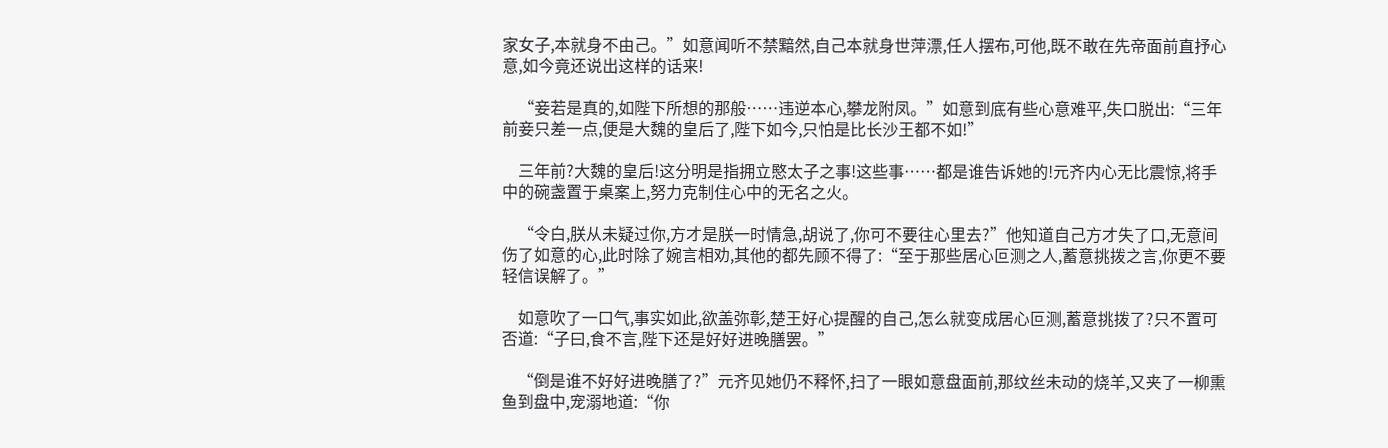家女子,本就身不由己。”如意闻听不禁黯然,自己本就身世萍漂,任人摆布,可他,既不敢在先帝面前直抒心意,如今竟还说出这样的话来!

    “妾若是真的,如陛下所想的那般……违逆本心,攀龙附凤。”如意到底有些心意难平,失口脱出:“三年前妾只差一点,便是大魏的皇后了,陛下如今,只怕是比长沙王都不如!”

    三年前?大魏的皇后!这分明是指拥立愍太子之事!这些事……都是谁告诉她的!元齐内心无比震惊,将手中的碗盏置于桌案上,努力克制住心中的无名之火。

    “令白,朕从未疑过你,方才是朕一时情急,胡说了,你可不要往心里去?”他知道自己方才失了口,无意间伤了如意的心,此时除了婉言相劝,其他的都先顾不得了:“至于那些居心叵测之人,蓄意挑拨之言,你更不要轻信误解了。”

    如意吹了一口气,事实如此,欲盖弥彰,楚王好心提醒的自己,怎么就变成居心叵测,蓄意挑拨了?只不置可否道:“子曰,食不言,陛下还是好好进晚膳罢。”

    “倒是谁不好好进晚膳了?”元齐见她仍不释怀,扫了一眼如意盘面前,那纹丝未动的烧羊,又夹了一柳熏鱼到盘中,宠溺地道:“你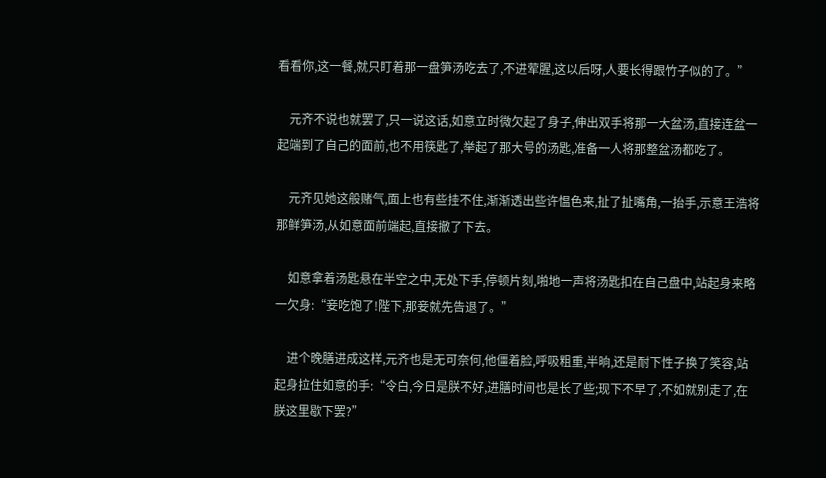看看你,这一餐,就只盯着那一盘笋汤吃去了,不进荤腥,这以后呀,人要长得跟竹子似的了。”

    元齐不说也就罢了,只一说这话,如意立时微欠起了身子,伸出双手将那一大盆汤,直接连盆一起端到了自己的面前,也不用筷匙了,举起了那大号的汤匙,准备一人将那整盆汤都吃了。

    元齐见她这般赌气,面上也有些挂不住,渐渐透出些许愠色来,扯了扯嘴角,一抬手,示意王浩将那鲜笋汤,从如意面前端起,直接撤了下去。

    如意拿着汤匙悬在半空之中,无处下手,停顿片刻,啪地一声将汤匙扣在自己盘中,站起身来略一欠身:“妾吃饱了!陛下,那妾就先告退了。”

    进个晚膳进成这样,元齐也是无可奈何,他僵着脸,呼吸粗重,半晌,还是耐下性子换了笑容,站起身拉住如意的手:“令白,今日是朕不好,进膳时间也是长了些;现下不早了,不如就别走了,在朕这里歇下罢?”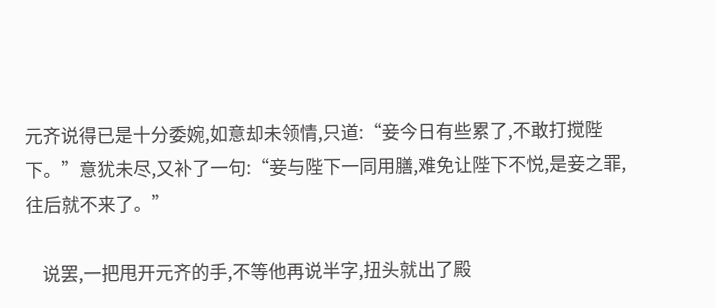元齐说得已是十分委婉,如意却未领情,只道:“妾今日有些累了,不敢打搅陛下。”意犹未尽,又补了一句:“妾与陛下一同用膳,难免让陛下不悦,是妾之罪,往后就不来了。”

    说罢,一把甩开元齐的手,不等他再说半字,扭头就出了殿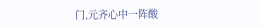门,元齐心中一阵酸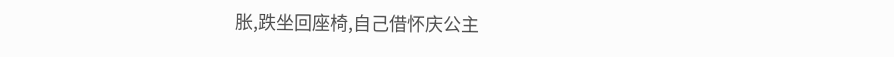胀,跌坐回座椅,自己借怀庆公主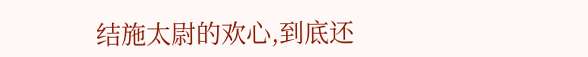结施太尉的欢心,到底还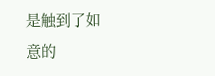是触到了如意的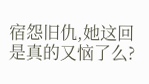宿怨旧仇,她这回是真的又恼了么?